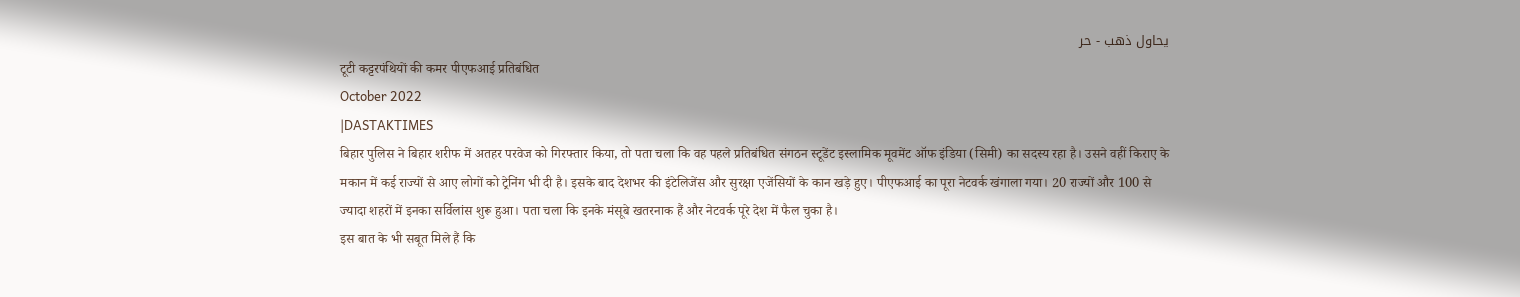يحاول ذهب - حر
टूटी कट्टरपंथियों की कमर पीएफआई प्रतिबंधित
October 2022
|DASTAKTIMES
बिहार पुलिस ने बिहार शरीफ में अतहर परवेज को गिरफ्तार किया, तो पता चला कि वह पहले प्रतिबंधित संगठन स्टूडेंट इस्लामिक मूवमेंट ऑफ इंडिया (सिमी) का सदस्य रहा है। उसने वहीं किराए के मकान में कई राज्यों से आए लोगों को ट्रेनिंग भी दी है। इसके बाद देशभर की इंटेलिजेंस और सुरक्षा एजेंसियों के कान खड़े हुए। पीएफआई का पूरा नेटवर्क खंगाला गया। 20 राज्यों और 100 से ज्यादा शहरों में इनका सर्विलांस शुरू हुआ। पता चला कि इनके मंसूबे खतरनाक हैं और नेटवर्क पूरे देश में फैल चुका है।
इस बात के भी सबूत मिले हैं कि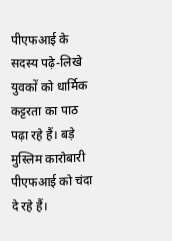पीएफआई के सदस्य पढ़े-लिखे युवकों को धार्मिक कट्टरता का पाठ पढ़ा रहे हैं। बड़े मुस्लिम कारोबारी पीएफआई को चंदा दे रहे हैं।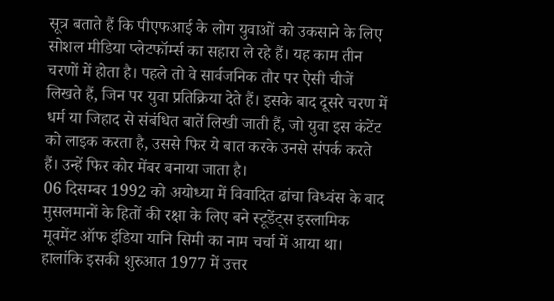सूत्र बताते हैं कि पीएफआई के लोग युवाओं को उकसाने के लिए सोशल मीडिया प्लेटफॉर्म्स का सहारा ले रहे हैं। यह काम तीन चरणों में होता है। पहले तो वे सार्वजनिक तौर पर ऐसी चीजें लिखते हैं, जिन पर युवा प्रतिक्रिया देते हैं। इसके बाद दूसरे चरण में धर्म या जिहाद से संबंधित बातें लिखी जाती हैं, जो युवा इस कंटेंट को लाइक करता है, उससे फिर ये बात करके उनसे संपर्क करते हैं। उन्हें फिर कोर मेंबर बनाया जाता है।
06 दिसम्बर 1992 को अयोध्या में विवादित ढांचा विध्वंस के बाद मुसलमानों के हितों की रक्षा के लिए बने स्टूडेंट्स इस्लामिक मूवमेंट ऑफ इंडिया यानि सिमी का नाम चर्चा में आया था। हालांकि इसकी शुरुआत 1977 में उत्तर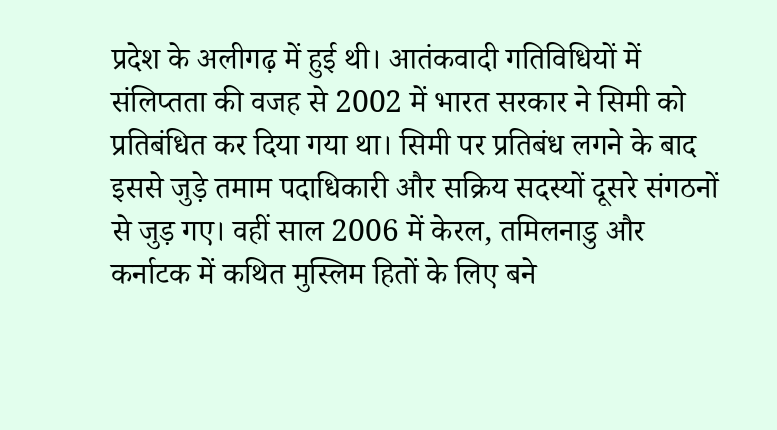प्रदेश के अलीगढ़ में हुई थी। आतंकवादी गतिविधियों में संलिप्तता की वजह से 2002 में भारत सरकार ने सिमी को प्रतिबंधित कर दिया गया था। सिमी पर प्रतिबंध लगने के बाद इससे जुड़े तमाम पदाधिकारी और सक्रिय सदस्यों दूसरे संगठनों से जुड़ गए। वहीं साल 2006 में केरल, तमिलनाडु और कर्नाटक में कथित मुस्लिम हितों के लिए बने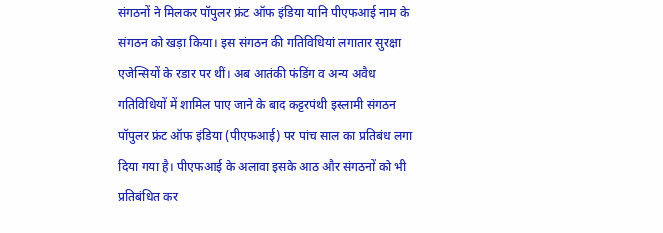संगठनों ने मिलकर पॉपुलर फ्रंट ऑफ इंडिया यानि पीएफआई नाम के संगठन को खड़ा किया। इस संगठन की गतिविधियां लगातार सुरक्षा एजेन्सियों के रडार पर थीं। अब आतंकी फंडिंग व अन्य अवैध गतिविधियों में शामिल पाए जाने के बाद कट्टरपंथी इस्लामी संगठन पॉपुलर फ्रंट ऑफ इंडिया (पीएफआई) पर पांच साल का प्रतिबंध लगा दिया गया है। पीएफआई के अलावा इसके आठ और संगठनों को भी प्रतिबंधित कर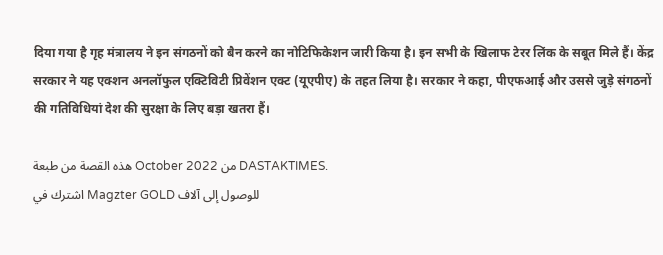दिया गया है गृह मंत्रालय ने इन संगठनों को बैन करने का नोटिफिकेशन जारी किया है। इन सभी के खिलाफ टेरर लिंक के सबूत मिले हैं। केंद्र सरकार ने यह एक्शन अनलॉफुल एक्टिविटी प्रिवेंशन एक्ट (यूएपीए) के तहत लिया है। सरकार ने कहा, पीएफआई और उससे जुड़े संगठनों की गतिविधियां देश की सुरक्षा के लिए बड़ा खतरा हैं।

هذه القصة من طبعة October 2022 من DASTAKTIMES.
اشترك في Magzter GOLD للوصول إلى آلاف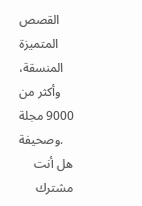القصص المتميزة المنسقة، وأكثر من 9000 مجلة وصحيفة.
هل أنت مشترك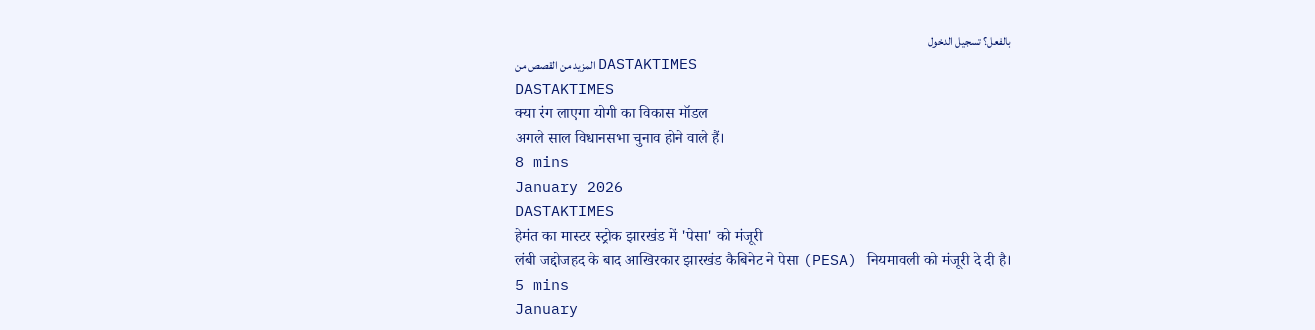بالفعل؟ تسجيل الدخول
المزيد من القصص من DASTAKTIMES
DASTAKTIMES
क्या रंग लाएगा योगी का विकास मॉडल
अगले साल विधानसभा चुनाव होने वाले हैं।
8 mins
January 2026
DASTAKTIMES
हेमंत का मास्टर स्ट्रोक झारखंड में 'पेसा' को मंजूरी
लंबी जद्दोजहद के बाद आखिरकार झारखंड कैबिनेट ने पेसा (PESA) नियमावली को मंजूरी दे दी है।
5 mins
January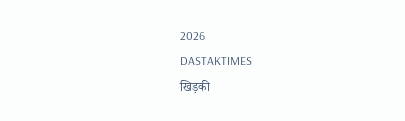2026
DASTAKTIMES
खिड़की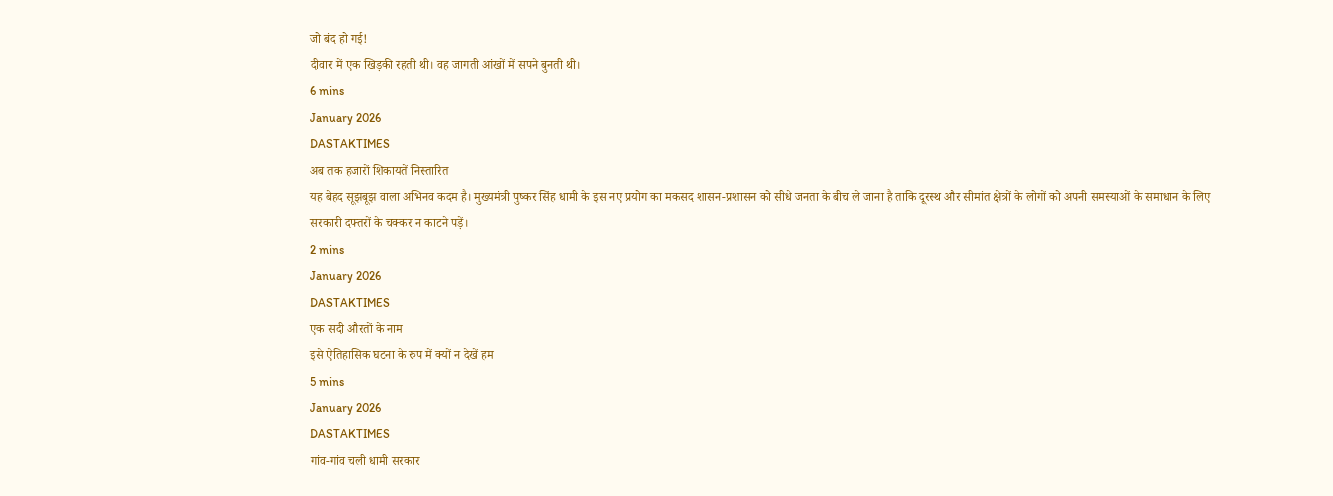जो बंद हो गई!
दीवार में एक खिड़की रहती थी। वह जागती आंखों में सपने बुनती थी।
6 mins
January 2026
DASTAKTIMES
अब तक हजारों शिकायतें निस्तारित
यह बेहद सूझबूझ वाला अभिनव कदम है। मुख्यमंत्री पुष्कर सिंह धामी के इस नए प्रयोग का मकसद शासन-प्रशासन को सीधे जनता के बीच ले जाना है ताकि दूरस्थ और सीमांत क्षेत्रों के लोगों को अपनी समस्याओं के समाधान के लिए सरकारी दफ्तरों के चक्कर न काटने पड़ें।
2 mins
January 2026
DASTAKTIMES
एक सदी औरतों के नाम
इसे ऐतिहासिक घटना के रुप में क्यों न देखें हम
5 mins
January 2026
DASTAKTIMES
गांव-गांव चली धामी सरकार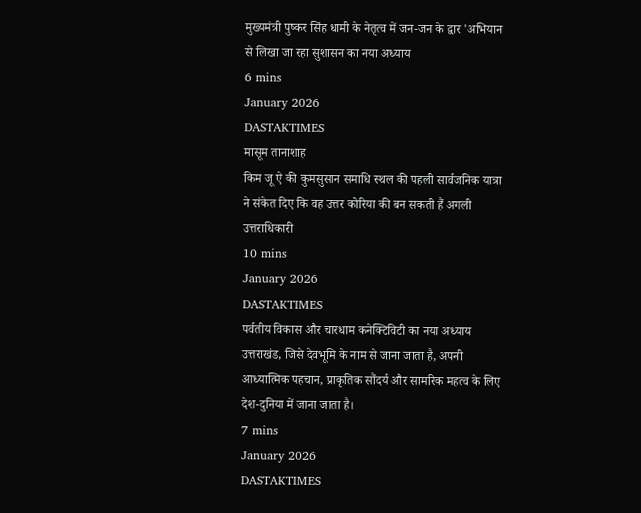मुख्यमंत्री पुष्कर सिंह धामी के नेतृत्व में जन-जन के द्वार 'अभियान से लिखा जा रहा सुशासन का नया अध्याय
6 mins
January 2026
DASTAKTIMES
मासूम तानाशाह
किम जू ऐ की कुमसुसान समाधि स्थल की पहली सार्वजनिक यात्रा ने संकेत दिए कि वह उत्तर कोरिया की बन सकती हैं अगली उत्तराधिकारी
10 mins
January 2026
DASTAKTIMES
पर्वतीय विकास और चारधाम कनेक्टिविटी का नया अध्याय
उत्तराखंड, जिसे देवभूमि के नाम से जाना जाता है, अपनी आध्यात्मिक पहचान, प्राकृतिक सौंदर्य और सामरिक महत्व के लिए देश-दुनिया में जाना जाता है।
7 mins
January 2026
DASTAKTIMES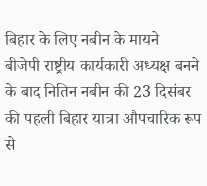बिहार के लिए नबीन के मायने
बीजेपी राष्ट्रीय कार्यकारी अध्यक्ष बनने के बाद नितिन नबीन की 23 दिसंबर की पहली बिहार यात्रा औपचारिक रूप से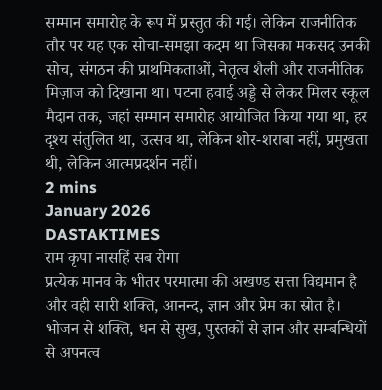सम्मान समारोह के रूप में प्रस्तुत की गई। लेकिन राजनीतिक तौर पर यह एक सोचा-समझा कदम था जिसका मकसद उनकी सोच, संगठन की प्राथमिकताओं, नेतृत्व शैली और राजनीतिक मिज़ाज को दिखाना था। पटना हवाई अड्डे से लेकर मिलर स्कूल मैदान तक, जहां सम्मान समारोह आयोजित किया गया था, हर दृश्य संतुलित था, उत्सव था, लेकिन शोर-शराबा नहीं, प्रमुखता थी, लेकिन आत्मप्रदर्शन नहीं।
2 mins
January 2026
DASTAKTIMES
राम कृपा नासहिं सब रोगा
प्रत्येक मानव के भीतर परमात्मा की अखण्ड सत्ता विद्यमान है और वही सारी शक्ति, आनन्द, ज्ञान और प्रेम का स्रोत है। भोजन से शक्ति, धन से सुख, पुस्तकों से ज्ञान और सम्बन्धियों से अपनत्व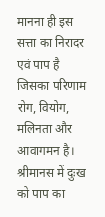मानना ही इस सत्ता का निरादर एवं पाप है जिसका परिणाम रोग, वियोग, मलिनता और आवागमन है। श्रीमानस में दुःख को पाप का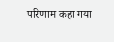परिणाम कहा गया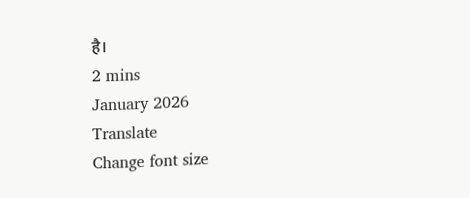है।
2 mins
January 2026
Translate
Change font size